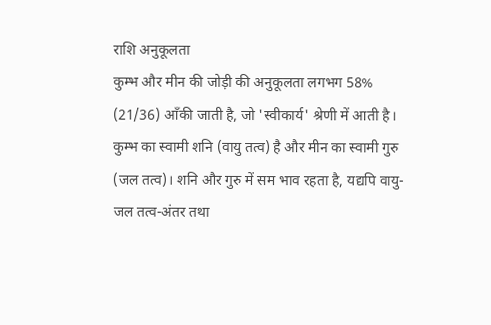राशि अनुकूलता
कुम्भ और मीन की जोड़ी की अनुकूलता लगभग 58% (21/36) आँकी जाती है, जो 'स्वीकार्य' श्रेणी में आती है। कुम्भ का स्वामी शनि (वायु तत्व) है और मीन का स्वामी गुरु (जल तत्व)। शनि और गुरु में सम भाव रहता है, यद्यपि वायु-जल तत्व-अंतर तथा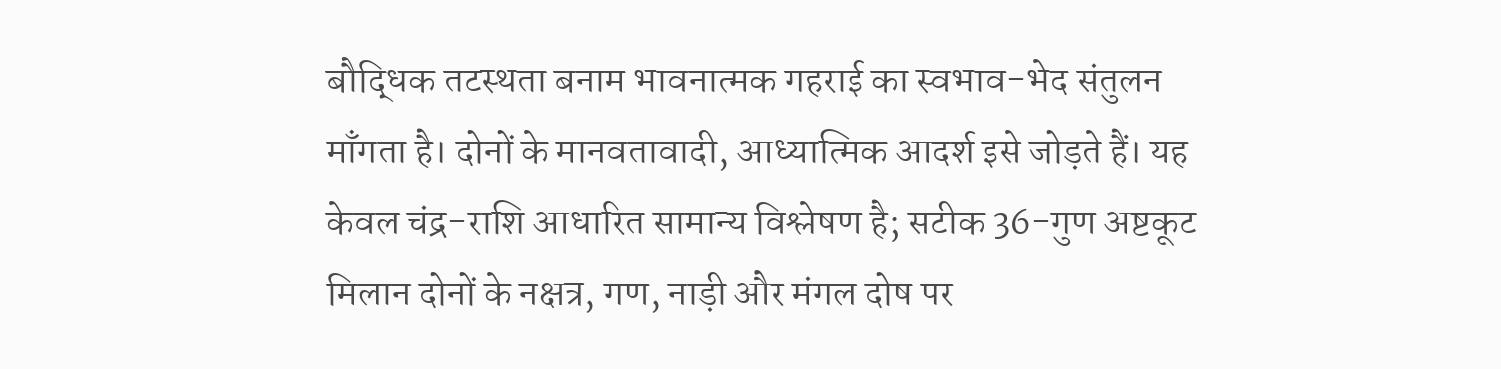बौद्धिक तटस्थता बनाम भावनात्मक गहराई का स्वभाव-भेद संतुलन माँगता है। दोनों के मानवतावादी, आध्यात्मिक आदर्श इसे जोड़ते हैं। यह केवल चंद्र-राशि आधारित सामान्य विश्लेषण है; सटीक 36-गुण अष्टकूट मिलान दोनों के नक्षत्र, गण, नाड़ी और मंगल दोष पर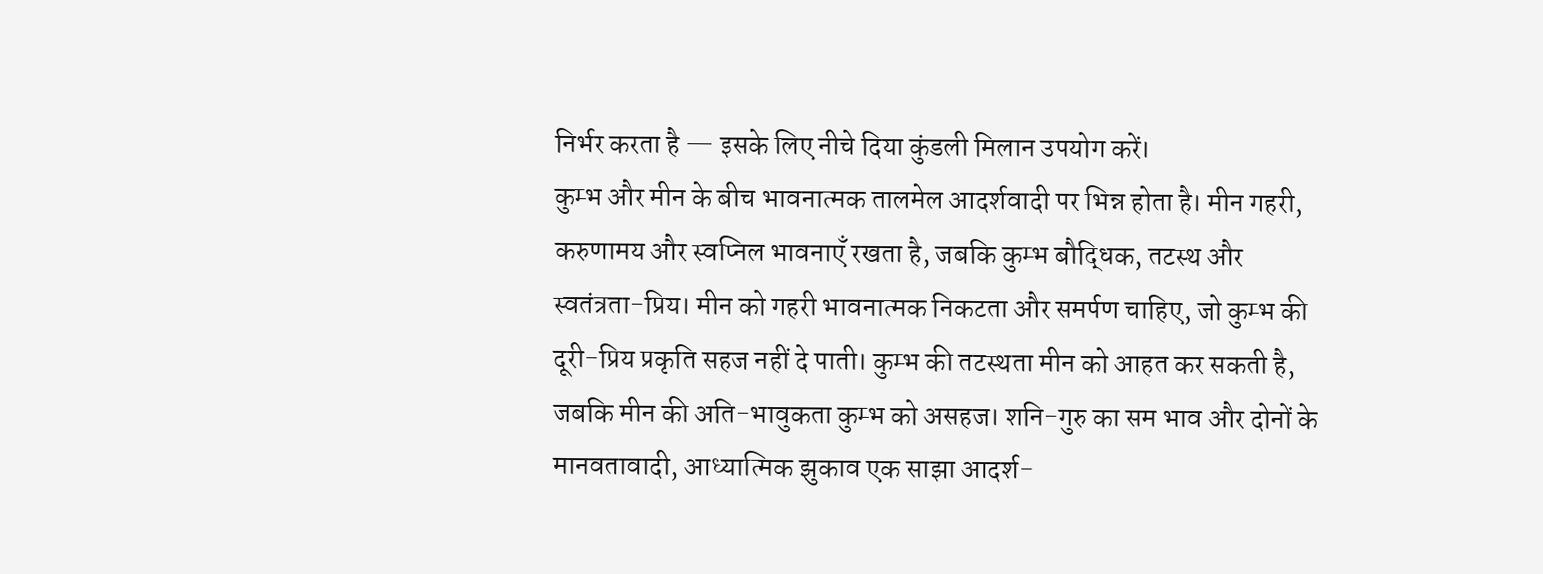निर्भर करता है — इसके लिए नीचे दिया कुंडली मिलान उपयोग करें।
कुम्भ और मीन के बीच भावनात्मक तालमेल आदर्शवादी पर भिन्न होता है। मीन गहरी, करुणामय और स्वप्निल भावनाएँ रखता है, जबकि कुम्भ बौद्धिक, तटस्थ और स्वतंत्रता-प्रिय। मीन को गहरी भावनात्मक निकटता और समर्पण चाहिए, जो कुम्भ की दूरी-प्रिय प्रकृति सहज नहीं दे पाती। कुम्भ की तटस्थता मीन को आहत कर सकती है, जबकि मीन की अति-भावुकता कुम्भ को असहज। शनि-गुरु का सम भाव और दोनों के मानवतावादी, आध्यात्मिक झुकाव एक साझा आदर्श-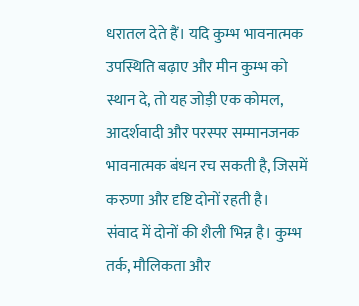धरातल देते हैं। यदि कुम्भ भावनात्मक उपस्थिति बढ़ाए और मीन कुम्भ को स्थान दे, तो यह जोड़ी एक कोमल, आदर्शवादी और परस्पर सम्मानजनक भावनात्मक बंधन रच सकती है, जिसमें करुणा और दृष्टि दोनों रहती है।
संवाद में दोनों की शैली भिन्न है। कुम्भ तर्क, मौलिकता और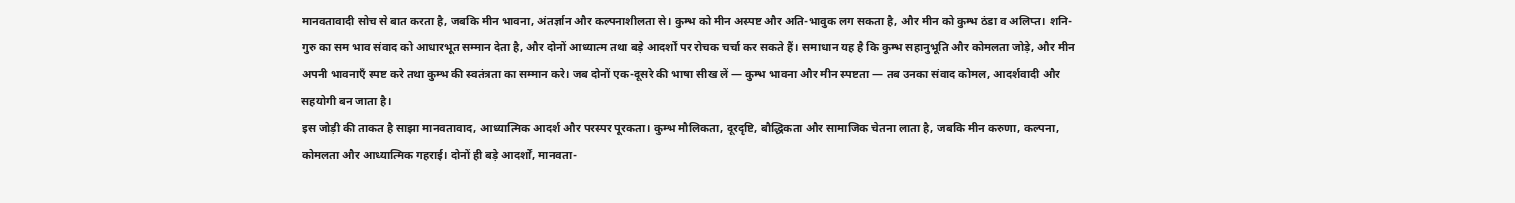मानवतावादी सोच से बात करता है, जबकि मीन भावना, अंतर्ज्ञान और कल्पनाशीलता से। कुम्भ को मीन अस्पष्ट और अति-भावुक लग सकता है, और मीन को कुम्भ ठंडा व अलिप्त। शनि-गुरु का सम भाव संवाद को आधारभूत सम्मान देता है, और दोनों आध्यात्म तथा बड़े आदर्शों पर रोचक चर्चा कर सकते हैं। समाधान यह है कि कुम्भ सहानुभूति और कोमलता जोड़े, और मीन अपनी भावनाएँ स्पष्ट करे तथा कुम्भ की स्वतंत्रता का सम्मान करे। जब दोनों एक-दूसरे की भाषा सीख लें — कुम्भ भावना और मीन स्पष्टता — तब उनका संवाद कोमल, आदर्शवादी और सहयोगी बन जाता है।
इस जोड़ी की ताकत है साझा मानवतावाद, आध्यात्मिक आदर्श और परस्पर पूरकता। कुम्भ मौलिकता, दूरदृष्टि, बौद्धिकता और सामाजिक चेतना लाता है, जबकि मीन करुणा, कल्पना, कोमलता और आध्यात्मिक गहराई। दोनों ही बड़े आदर्शों, मानवता-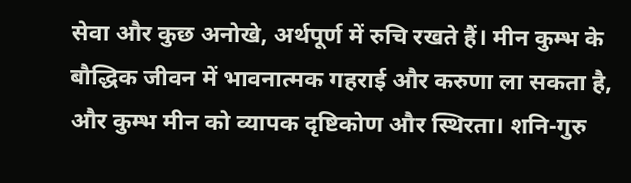सेवा और कुछ अनोखे, अर्थपूर्ण में रुचि रखते हैं। मीन कुम्भ के बौद्धिक जीवन में भावनात्मक गहराई और करुणा ला सकता है, और कुम्भ मीन को व्यापक दृष्टिकोण और स्थिरता। शनि-गुरु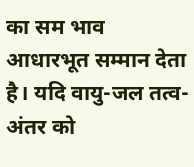का सम भाव आधारभूत सम्मान देता है। यदि वायु-जल तत्व-अंतर को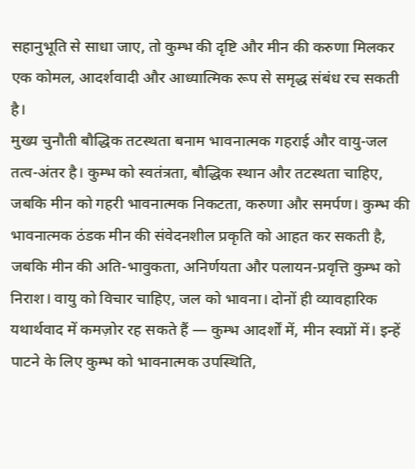सहानुभूति से साधा जाए, तो कुम्भ की दृष्टि और मीन की करुणा मिलकर एक कोमल, आदर्शवादी और आध्यात्मिक रूप से समृद्ध संबंध रच सकती है।
मुख्य चुनौती बौद्धिक तटस्थता बनाम भावनात्मक गहराई और वायु-जल तत्व-अंतर है। कुम्भ को स्वतंत्रता, बौद्धिक स्थान और तटस्थता चाहिए, जबकि मीन को गहरी भावनात्मक निकटता, करुणा और समर्पण। कुम्भ की भावनात्मक ठंडक मीन की संवेदनशील प्रकृति को आहत कर सकती है, जबकि मीन की अति-भावुकता, अनिर्णयता और पलायन-प्रवृत्ति कुम्भ को निराश। वायु को विचार चाहिए, जल को भावना। दोनों ही व्यावहारिक यथार्थवाद में कमज़ोर रह सकते हैं — कुम्भ आदर्शों में, मीन स्वप्नों में। इन्हें पाटने के लिए कुम्भ को भावनात्मक उपस्थिति,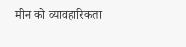मीन को व्यावहारिकता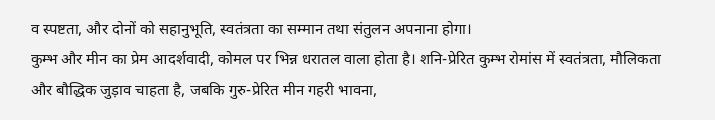व स्पष्टता, और दोनों को सहानुभूति, स्वतंत्रता का सम्मान तथा संतुलन अपनाना होगा।
कुम्भ और मीन का प्रेम आदर्शवादी, कोमल पर भिन्न धरातल वाला होता है। शनि-प्रेरित कुम्भ रोमांस में स्वतंत्रता, मौलिकता और बौद्धिक जुड़ाव चाहता है, जबकि गुरु-प्रेरित मीन गहरी भावना,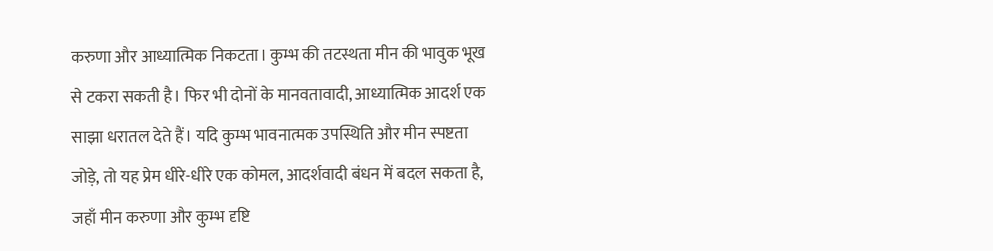करुणा और आध्यात्मिक निकटता। कुम्भ की तटस्थता मीन की भावुक भूख से टकरा सकती है। फिर भी दोनों के मानवतावादी, आध्यात्मिक आदर्श एक साझा धरातल देते हैं। यदि कुम्भ भावनात्मक उपस्थिति और मीन स्पष्टता जोड़े, तो यह प्रेम धीरे-धीरे एक कोमल, आदर्शवादी बंधन में बदल सकता है, जहाँ मीन करुणा और कुम्भ दृष्टि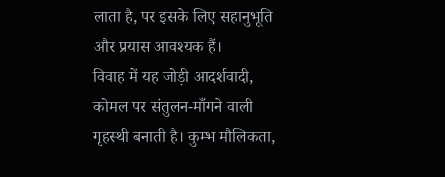लाता है, पर इसके लिए सहानुभूति और प्रयास आवश्यक हैं।
विवाह में यह जोड़ी आदर्शवादी, कोमल पर संतुलन-माँगने वाली गृहस्थी बनाती है। कुम्भ मौलिकता,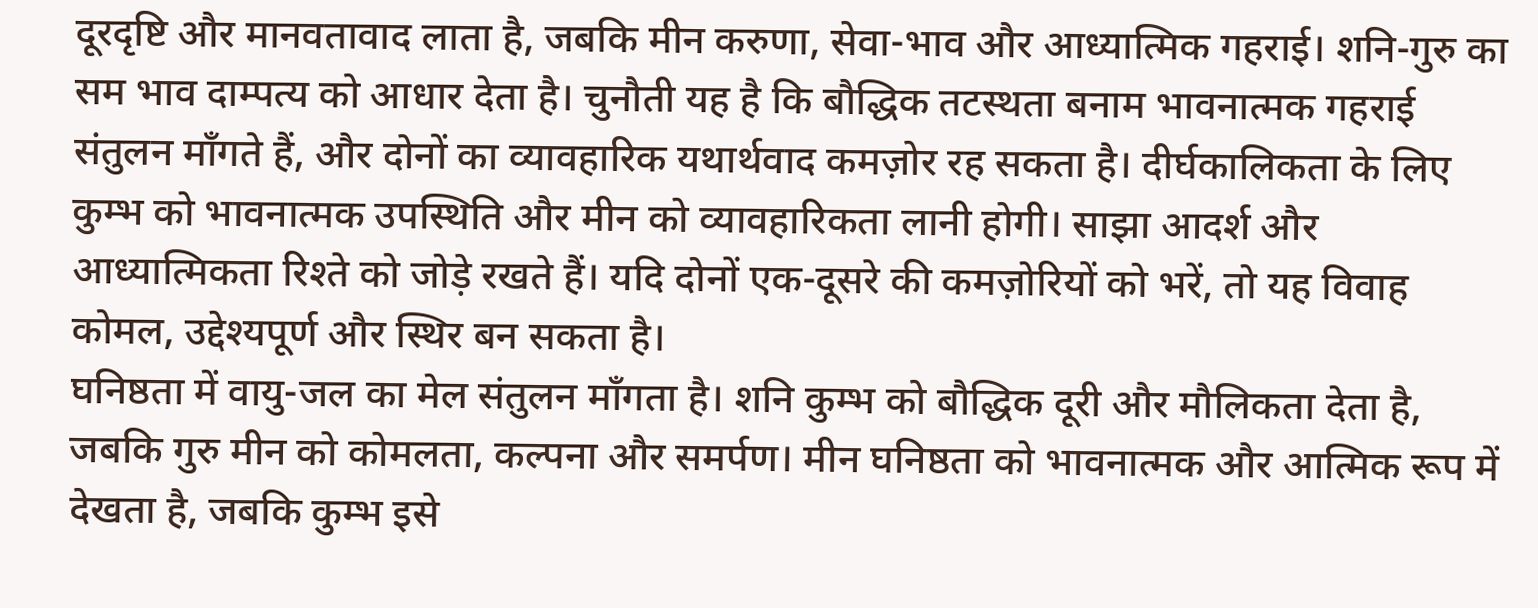दूरदृष्टि और मानवतावाद लाता है, जबकि मीन करुणा, सेवा-भाव और आध्यात्मिक गहराई। शनि-गुरु का सम भाव दाम्पत्य को आधार देता है। चुनौती यह है कि बौद्धिक तटस्थता बनाम भावनात्मक गहराई संतुलन माँगते हैं, और दोनों का व्यावहारिक यथार्थवाद कमज़ोर रह सकता है। दीर्घकालिकता के लिए कुम्भ को भावनात्मक उपस्थिति और मीन को व्यावहारिकता लानी होगी। साझा आदर्श और आध्यात्मिकता रिश्ते को जोड़े रखते हैं। यदि दोनों एक-दूसरे की कमज़ोरियों को भरें, तो यह विवाह कोमल, उद्देश्यपूर्ण और स्थिर बन सकता है।
घनिष्ठता में वायु-जल का मेल संतुलन माँगता है। शनि कुम्भ को बौद्धिक दूरी और मौलिकता देता है, जबकि गुरु मीन को कोमलता, कल्पना और समर्पण। मीन घनिष्ठता को भावनात्मक और आत्मिक रूप में देखता है, जबकि कुम्भ इसे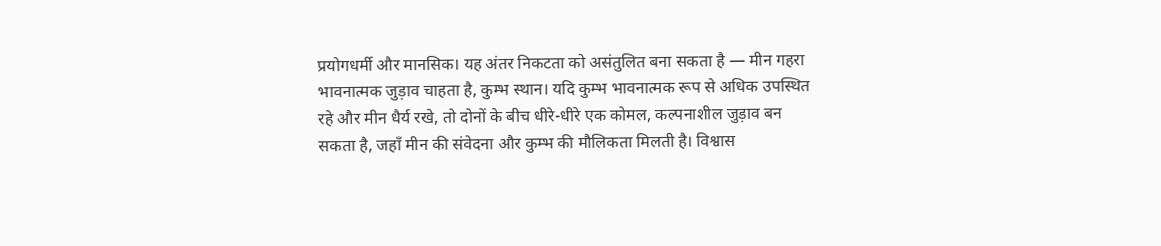प्रयोगधर्मी और मानसिक। यह अंतर निकटता को असंतुलित बना सकता है — मीन गहरा भावनात्मक जुड़ाव चाहता है, कुम्भ स्थान। यदि कुम्भ भावनात्मक रूप से अधिक उपस्थित रहे और मीन धैर्य रखे, तो दोनों के बीच धीरे-धीरे एक कोमल, कल्पनाशील जुड़ाव बन सकता है, जहाँ मीन की संवेदना और कुम्भ की मौलिकता मिलती है। विश्वास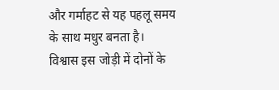और गर्माहट से यह पहलू समय के साथ मधुर बनता है।
विश्वास इस जोड़ी में दोनों के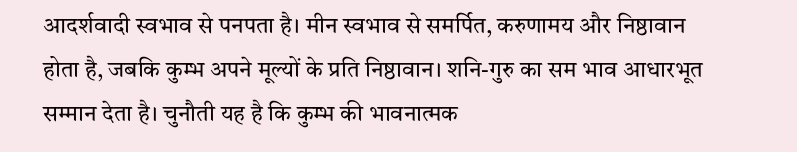आदर्शवादी स्वभाव से पनपता है। मीन स्वभाव से समर्पित, करुणामय और निष्ठावान होता है, जबकि कुम्भ अपने मूल्यों के प्रति निष्ठावान। शनि-गुरु का सम भाव आधारभूत सम्मान देता है। चुनौती यह है कि कुम्भ की भावनात्मक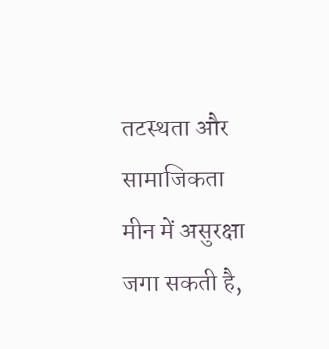तटस्थता और सामाजिकता मीन में असुरक्षा जगा सकती है,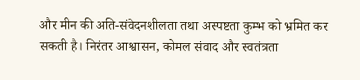और मीन की अति-संवेदनशीलता तथा अस्पष्टता कुम्भ को भ्रमित कर सकती है। निरंतर आश्वासन, कोमल संवाद और स्वतंत्रता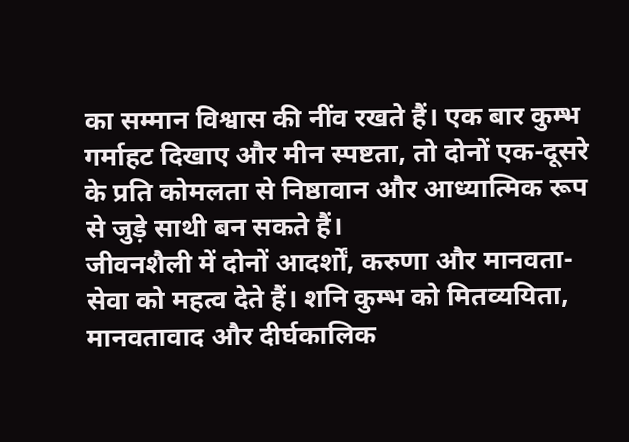का सम्मान विश्वास की नींव रखते हैं। एक बार कुम्भ गर्माहट दिखाए और मीन स्पष्टता, तो दोनों एक-दूसरे के प्रति कोमलता से निष्ठावान और आध्यात्मिक रूप से जुड़े साथी बन सकते हैं।
जीवनशैली में दोनों आदर्शों, करुणा और मानवता-सेवा को महत्व देते हैं। शनि कुम्भ को मितव्ययिता, मानवतावाद और दीर्घकालिक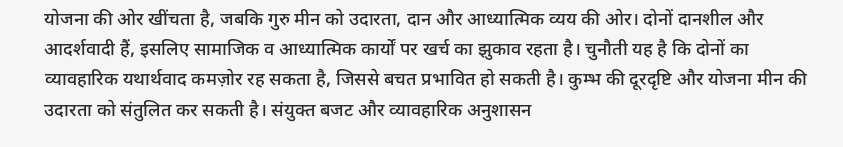योजना की ओर खींचता है, जबकि गुरु मीन को उदारता, दान और आध्यात्मिक व्यय की ओर। दोनों दानशील और आदर्शवादी हैं, इसलिए सामाजिक व आध्यात्मिक कार्यों पर खर्च का झुकाव रहता है। चुनौती यह है कि दोनों का व्यावहारिक यथार्थवाद कमज़ोर रह सकता है, जिससे बचत प्रभावित हो सकती है। कुम्भ की दूरदृष्टि और योजना मीन की उदारता को संतुलित कर सकती है। संयुक्त बजट और व्यावहारिक अनुशासन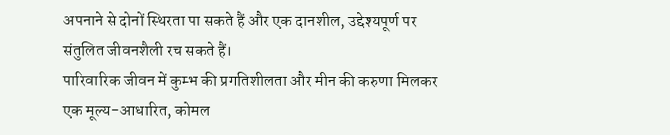अपनाने से दोनों स्थिरता पा सकते हैं और एक दानशील, उद्देश्यपूर्ण पर संतुलित जीवनशैली रच सकते हैं।
पारिवारिक जीवन में कुम्भ की प्रगतिशीलता और मीन की करुणा मिलकर एक मूल्य-आधारित, कोमल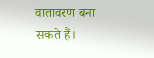वातावरण बना सकते हैं।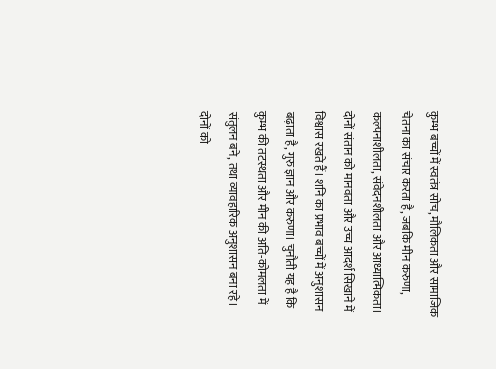कुम्भ बच्चों में स्वतंत्र सोच, मौलिकता और सामाजिक चेतना का संचार करता है, जबकि मीन करुणा, कल्पनाशीलता, संवेदनशीलता और आध्यात्मिकता। दोनों संतान को मानवता और उच्च आदर्श सिखाने में विश्वास रखते हैं। शनि का प्रभाव बच्चों में अनुशासन बढ़ाता है, गुरु ज्ञान और करुणा। चुनौती यह है कि कुम्भ की तटस्थता और मीन की अति-कोमलता में संतुलन बने, तथा व्यावहारिक अनुशासन बना रहे। दोनों को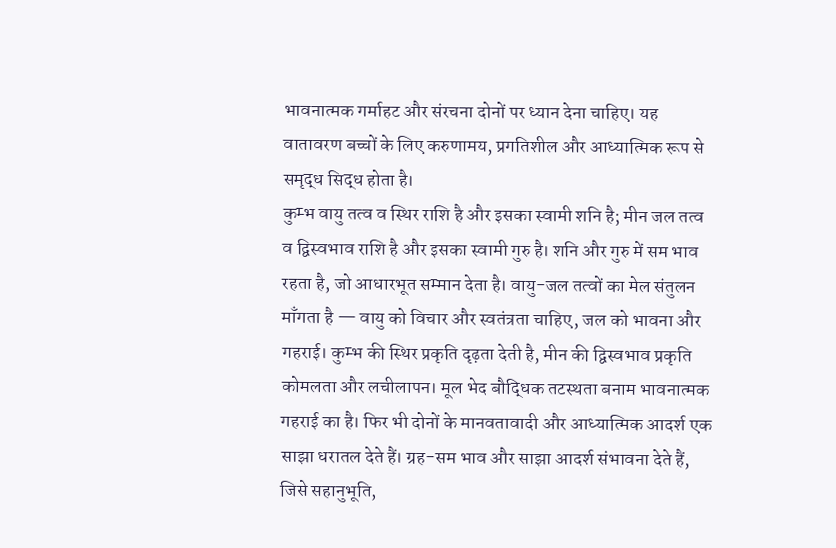भावनात्मक गर्माहट और संरचना दोनों पर ध्यान देना चाहिए। यह वातावरण बच्चों के लिए करुणामय, प्रगतिशील और आध्यात्मिक रूप से समृद्ध सिद्ध होता है।
कुम्भ वायु तत्व व स्थिर राशि है और इसका स्वामी शनि है; मीन जल तत्व व द्विस्वभाव राशि है और इसका स्वामी गुरु है। शनि और गुरु में सम भाव रहता है, जो आधारभूत सम्मान देता है। वायु-जल तत्वों का मेल संतुलन माँगता है — वायु को विचार और स्वतंत्रता चाहिए, जल को भावना और गहराई। कुम्भ की स्थिर प्रकृति दृढ़ता देती है, मीन की द्विस्वभाव प्रकृति कोमलता और लचीलापन। मूल भेद बौद्धिक तटस्थता बनाम भावनात्मक गहराई का है। फिर भी दोनों के मानवतावादी और आध्यात्मिक आदर्श एक साझा धरातल देते हैं। ग्रह-सम भाव और साझा आदर्श संभावना देते हैं, जिसे सहानुभूति,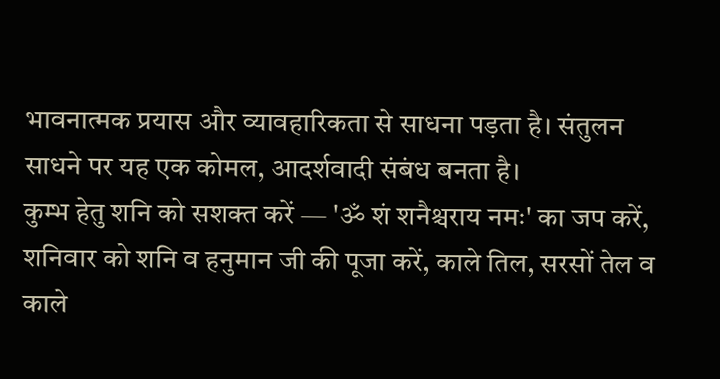भावनात्मक प्रयास और व्यावहारिकता से साधना पड़ता है। संतुलन साधने पर यह एक कोमल, आदर्शवादी संबंध बनता है।
कुम्भ हेतु शनि को सशक्त करें — 'ॐ शं शनैश्चराय नमः' का जप करें, शनिवार को शनि व हनुमान जी की पूजा करें, काले तिल, सरसों तेल व काले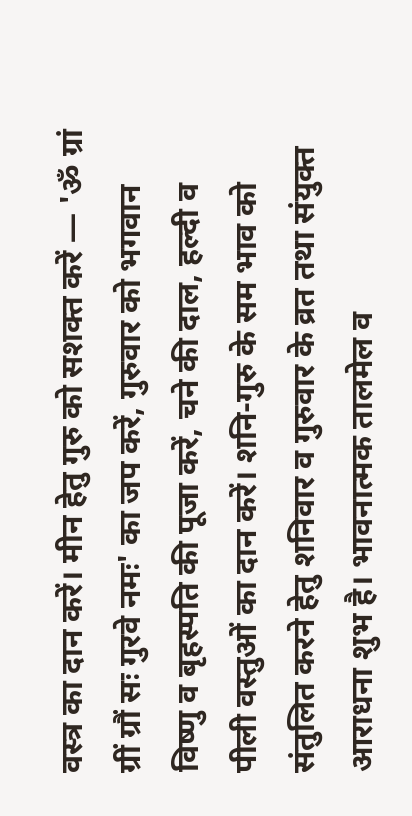वस्त्र का दान करें। मीन हेतु गुरु को सशक्त करें — 'ॐ ग्रां ग्रीं ग्रौं सः गुरवे नमः' का जप करें, गुरुवार को भगवान विष्णु व बृहस्पति की पूजा करें, चने की दाल, हल्दी व पीली वस्तुओं का दान करें। शनि-गुरु के सम भाव को संतुलित करने हेतु शनिवार व गुरुवार के व्रत तथा संयुक्त आराधना शुभ है। भावनात्मक तालमेल व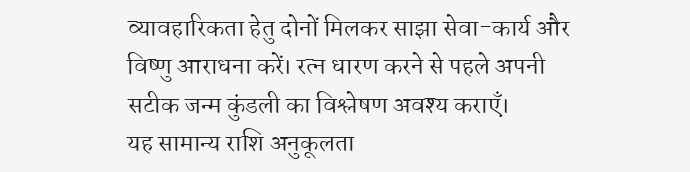व्यावहारिकता हेतु दोनों मिलकर साझा सेवा-कार्य और विष्णु आराधना करें। रत्न धारण करने से पहले अपनी सटीक जन्म कुंडली का विश्लेषण अवश्य कराएँ।
यह सामान्य राशि अनुकूलता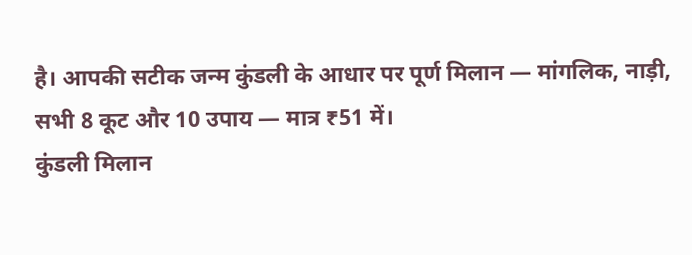है। आपकी सटीक जन्म कुंडली के आधार पर पूर्ण मिलान — मांगलिक, नाड़ी, सभी 8 कूट और 10 उपाय — मात्र ₹51 में।
कुंडली मिलान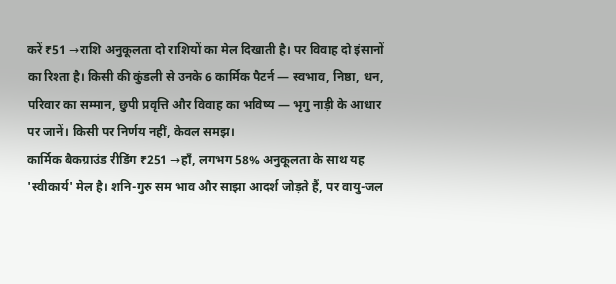करें ₹51 →राशि अनुकूलता दो राशियों का मेल दिखाती है। पर विवाह दो इंसानों का रिश्ता है। किसी की कुंडली से उनके 6 कार्मिक पैटर्न — स्वभाव, निष्ठा, धन, परिवार का सम्मान, छुपी प्रवृत्ति और विवाह का भविष्य — भृगु नाड़ी के आधार पर जानें। किसी पर निर्णय नहीं, केवल समझ।
कार्मिक बैकग्राउंड रीडिंग ₹251 →हाँ, लगभग 58% अनुकूलता के साथ यह 'स्वीकार्य' मेल है। शनि-गुरु सम भाव और साझा आदर्श जोड़ते हैं, पर वायु-जल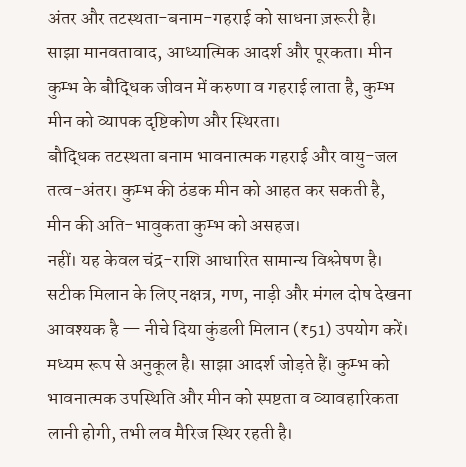अंतर और तटस्थता-बनाम-गहराई को साधना ज़रूरी है।
साझा मानवतावाद, आध्यात्मिक आदर्श और पूरकता। मीन कुम्भ के बौद्धिक जीवन में करुणा व गहराई लाता है, कुम्भ मीन को व्यापक दृष्टिकोण और स्थिरता।
बौद्धिक तटस्थता बनाम भावनात्मक गहराई और वायु-जल तत्व-अंतर। कुम्भ की ठंडक मीन को आहत कर सकती है, मीन की अति-भावुकता कुम्भ को असहज।
नहीं। यह केवल चंद्र-राशि आधारित सामान्य विश्लेषण है। सटीक मिलान के लिए नक्षत्र, गण, नाड़ी और मंगल दोष देखना आवश्यक है — नीचे दिया कुंडली मिलान (₹51) उपयोग करें।
मध्यम रूप से अनुकूल है। साझा आदर्श जोड़ते हैं। कुम्भ को भावनात्मक उपस्थिति और मीन को स्पष्टता व व्यावहारिकता लानी होगी, तभी लव मैरिज स्थिर रहती है।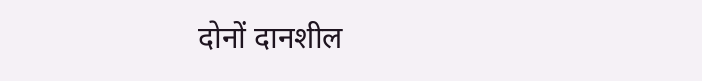दोनों दानशील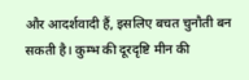और आदर्शवादी हैं, इसलिए बचत चुनौती बन सकती है। कुम्भ की दूरदृष्टि मीन की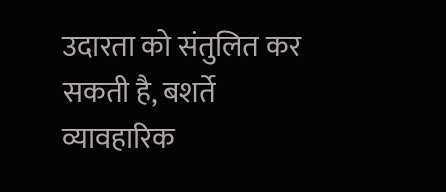उदारता को संतुलित कर सकती है, बशर्ते व्यावहारिक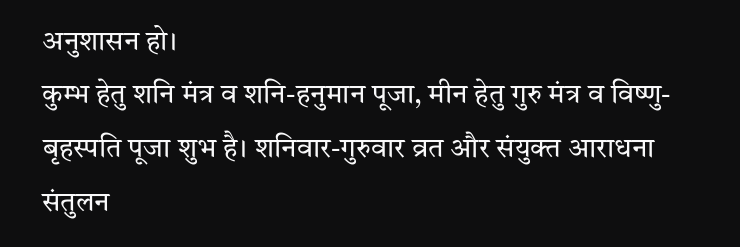अनुशासन हो।
कुम्भ हेतु शनि मंत्र व शनि-हनुमान पूजा, मीन हेतु गुरु मंत्र व विष्णु-बृहस्पति पूजा शुभ है। शनिवार-गुरुवार व्रत और संयुक्त आराधना संतुलन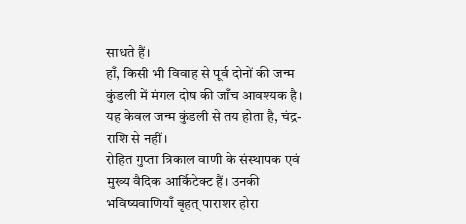साधते हैं।
हाँ, किसी भी विवाह से पूर्व दोनों की जन्म कुंडली में मंगल दोष की जाँच आवश्यक है। यह केवल जन्म कुंडली से तय होता है, चंद्र-राशि से नहीं।
रोहित गुप्ता त्रिकाल वाणी के संस्थापक एवं मुख्य वैदिक आर्किटेक्ट हैं। उनकी भविष्यवाणियाँ बृहत् पाराशर होरा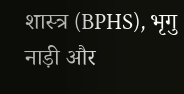शास्त्र (BPHS), भृगु नाड़ी और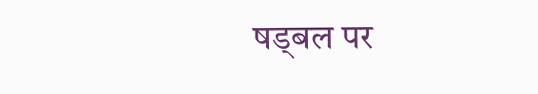षड्बल पर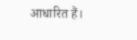आधारित हैं।